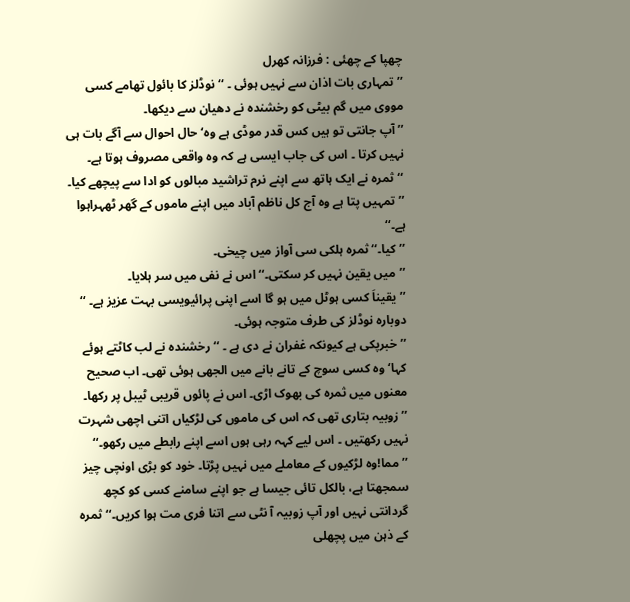چھپا کے چھئی : فرزانہ کھرل
’’تمہاری بات اذان سے نہیں ہوئی ۔ ‘‘ نوڈلز کا بائول تھامے کسی مووی میں گم بیٹی کو رخشندہ نے دھیان سے دیکھا۔
’’ آپ جانتی تو ہیں کس قدر موڈی ہے وہ‘ حال احوال سے آگے بات ہی نہیں کرتا ۔ اس کی جاب ایسی ہے کہ وہ واقعی مصروف ہوتا ہے۔ ‘‘ثمرہ نے ایک ہاتھ سے اپنے نرم تراشید مبالوں کو ادا سے پیچھے کیا۔
’’تمہیں پتا ہے وہ آج کل ناظم آباد میں اپنے ماموں کے گھر ٹھہراہوا ہے۔‘‘
’’ کیا۔‘‘ ثمرہ ہلکی سی آواز میں چیخی۔
’’میں یقین نہیں کر سکتی۔‘‘ اس نے نفی میں سر ہلایا۔
’’یقیناَ کسی ہوٹل میں ہو گا اسے اپنی پرائیویسی بہت عزیز ہے۔ ‘‘ دوبارہ نوڈلز کی طرف متوجہ ہوئی۔
’’خبرپکی ہے کیونکہ غفران نے دی ہے ۔ ‘‘ رخشندہ نے لب کاٹتے ہوئے کہا‘ وہ کسی سوچ کے تانے بانے میں الجھی ہوئی تھی۔ اب صحیح معنوں میں ثمرہ کی بھوک اڑی۔ اس نے پائوں قریبی ٹیبل پر رکھا۔
’’ زوبیہ بتاری تھی کہ اس کی ماموں کی لڑکیاں اتنی اچھی شہرت نہیں رکھتیں ۔ اس لیے کہہ رہی ہوں اسے اپنے رابطے میں رکھو۔‘‘
’’مما!وہ لڑکیوں کے معاملے میں نہیں پڑتا۔ خود کو بڑی اونچی چیز سمجھتا ہے، بالکل تائی جیسا ہے جو اپنے سامنے کسی کو کچھ گردانتی نہیں اور آپ زوبیہ آ نٹی سے اتنا فری مت ہوا کریں۔‘‘ثمرہ کے ذہن میں پچھلی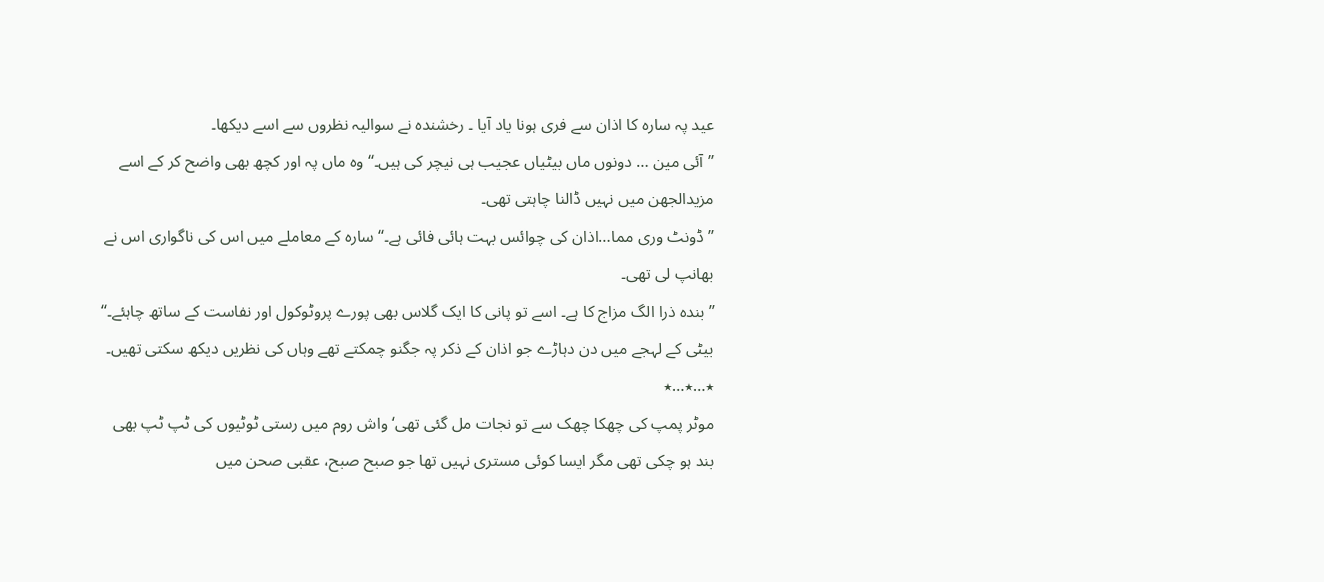عید پہ سارہ کا اذان سے فری ہونا یاد آیا ۔ رخشندہ نے سوالیہ نظروں سے اسے دیکھا۔
’’آئی مین … دونوں ماں بیٹیاں عجیب ہی نیچر کی ہیں۔‘‘ وہ ماں پہ اور کچھ بھی واضح کر کے اسے مزیدالجھن میں نہیں ڈالنا چاہتی تھی۔
’’ڈونٹ وری مما…اذان کی چوائس بہت ہائی فائی ہے۔‘‘ سارہ کے معاملے میں اس کی ناگواری اس نے بھانپ لی تھی۔
’’ بندہ ذرا الگ مزاج کا ہے۔ اسے تو پانی کا ایک گلاس بھی پورے پروٹوکول اور نفاست کے ساتھ چاہئے۔‘‘ بیٹی کے لہجے میں دن دہاڑے جو اذان کے ذکر پہ جگنو چمکتے تھے وہاں کی نظریں دیکھ سکتی تھیں۔
٭…٭…٭
موٹر پمپ کی چھکا چھک سے تو نجات مل گئی تھی‘ واش روم میں رستی ٹوٹیوں کی ٹپ ٹپ بھی بند ہو چکی تھی مگر ایسا کوئی مستری نہیں تھا جو صبح صبح، عقبی صحن میں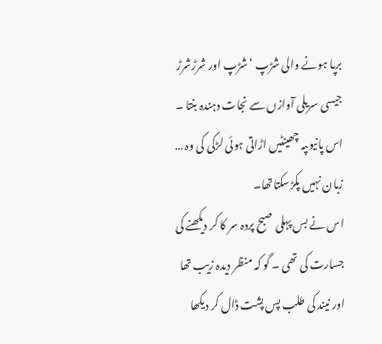برپا ہونے والی شڑپ ‘شڑپ اور شرڑشرڑ جیسی سریلی آوازں سے نجات دہندہ بنتا ۔ اس پانیوںپہ چھینٹیں اڑاتی ہوئی لڑکی کی وہ … زبان نہیں پکڑسکتاتھا۔
اس نے بس پہلی صبح پردہ سر کا کر دیکھنے کی جسارت کی تھی ۔ گو کہ منظر دیدہ زیب تھا اور نیند کی طلب پس پشت ڈال کر دیکھا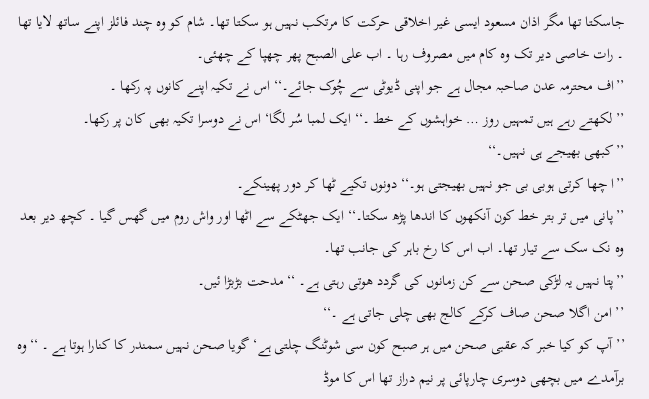جاسکتا تھا مگر اذان مسعود ایسی غیر اخلاقی حرکت کا مرتکب نہیں ہو سکتا تھا۔ شام کو وہ چند فائلز اپنے ساتھ لایا تھا ۔ رات خاصی دیر تک وہ کام میں مصروف رہا ۔ اب علی الصبح پھر چھپا کے چھئی۔
’’اف محترمہ عدن صاحبہ مجال ہے جو اپنی ڈیوٹی سے چُوک جائے۔‘‘ اس نے تکیہ اپنے کانوں پہ رکھا ۔
’’ لکھتے رہے ہیں تمہیں روز … خواہشوں کے خط ۔‘‘ ایک لمبا سُر لگا‘ اس نے دوسرا تکیہ بھی کان پر رکھا۔
’’کبھی بھیجے ہی نہیں۔‘‘
’’ا چھا کرتی ہوبی بی جو نہیں بھیجتی ہو۔‘‘ دونوں تکیے ٹھا کر دور پھینکے۔
’’پانی میں تر بتر خط کون آنکھوں کا اندھا پڑھ سکتا۔‘‘ ایک جھٹکے سے اٹھا اور واش روم میں گھس گیا ۔ کچھ دیر بعد وہ نک سک سے تیار تھا۔ اب اس کا رخ باہر کی جانب تھا۔
’’پتا نہیں یہ لڑکی صحن سے کن زمانوں کی گردد ھوتی رہتی ہے۔ ‘‘ مدحت بڑبڑا ئیں۔
’’ امن اگلا صحن صاف کرکے کالج بھی چلی جاتی ہے ۔‘‘
’’آپ کو کیا خبر کہ عقبی صحن میں ہر صبح کون سی شوٹنگ چلتی ہے‘ گویا صحن نہیں سمندر کا کنارا ہوتا ہے ۔ ‘‘ وہ برآمدے میں بچھی دوسری چارپائی پر نیم دراز تھا اس کا موڈ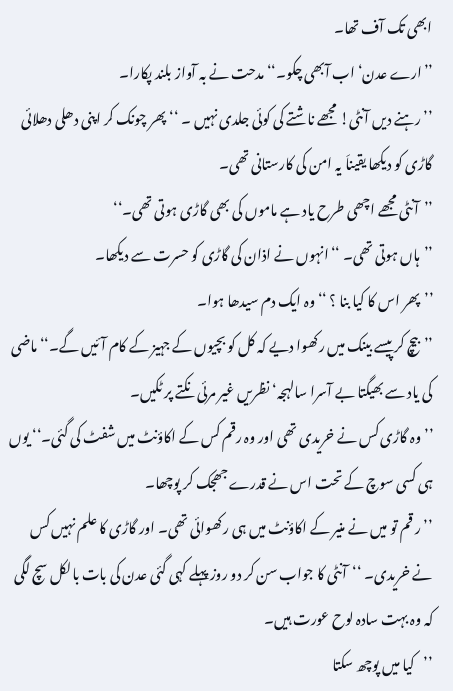ابھی تک آف تھا۔
’’ارے عدن‘ اب آبھی چکو۔‘‘ مدحت نے بہ آواز بلند پکارا۔
’’رہنے دیں آنٹی! مجھے ناشتے کی کوئی جلدی نہیں ۔ ‘‘ پھر چونک کر اپنی دھلی دھلائی گاڑی کو دیکھا یقیناَ یہ امن کی کارستانی تھی۔
’’آنٹی مجھے اچھی طرح یاد ہے ماموں کی بھی گاڑی ہوتی تھی۔‘‘
’’ہاں ہوتی تھی۔ ‘‘انہوں نے اذان کی گاڑی کو حسرت سے دیکھا۔
’’پھر اس کا کیا بنا ؟ ‘‘ وہ ایک دم سیدھا ہوا۔
’’بیچ کر پیسے بینک میں رکھوا دیے کہ کل کو بچیوں کے جہیز کے کام آئیں گے۔‘‘ ماضی کی یاد سے بھیگتا بے آسرا سالہجہ‘ نظریں غیر مرئی نکتے پر ٹکیں۔
’’وہ گاڑی کس نے خریدی تھی اور وہ رقم کس کے اکاؤنٹ میں شفٹ کی گئی۔‘‘ یوں ہی کسی سوچ کے تحت اس نے قدرے جھجک کر پوچھا۔
’’ ر قم تو میں نے منیر کے اکاؤنٹ میں ہی رکھوائی تھی۔ اور گاڑی کا علم نہیں کس نے خریدی۔ ‘‘آنٹی کا جواب سن کر دو روز پہلے کہی گئی عدن کی بات بالکل سچ لگی کہ وہ بہت سادہ لوح عورت ہیں۔
’’کیا میں پوچھ سکتا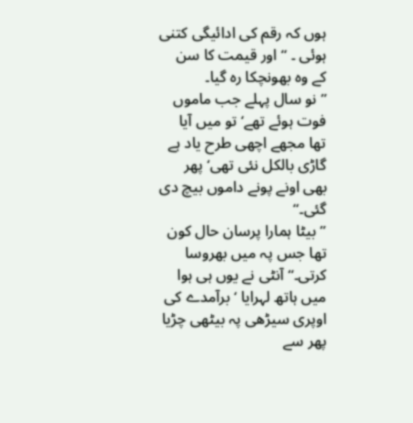ہوں کہ رقم کی ادائیگی کتنی ہوئی ۔ ‘‘ اور قیمت کا سن کے وہ بھونچکا رہ گیا۔
’’نو سال پہلے جب ماموں فوت ہوئے تھے‘ تو میں آیا تھا مجھے اچھی طرح یاد ہے گاڑی بالکل نئی تھی‘ پھر بھی اونے پونے داموں بیچ دی گئی۔‘‘
’’بیٹا ہمارا پرسان حال کون تھا جس پہ میں بھروسا کرتی۔‘‘ آنٹی نے یوں ہی ہوا میں ہاتھ لہرایا ‘برآمدے کی اوپری سیڑھی پہ بیٹھی چڑیا پھر سے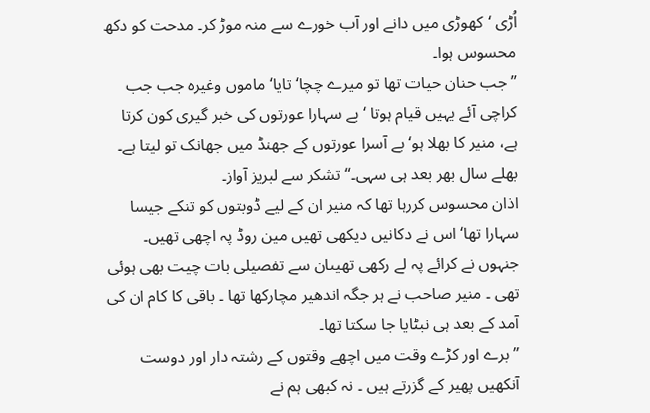اُڑی ‘کھوڑی میں دانے اور آب خورے سے منہ موڑ کر۔ مدحت کو دکھ محسوس ہوا۔
’’جب حنان حیات تھا تو میرے چچا‘ تایا‘ ماموں وغیرہ جب جب کراچی آئے یہیں قیام ہوتا ‘بے سہارا عورتوں کی خبر گیری کون کرتا ہے، منیر کا بھلا ہو‘ بے آسرا عورتوں کے جھنڈ میں جھانک تو لیتا ہے۔ بھلے سال بھر بعد ہی سہی۔‘‘ تشکر سے لبریز آواز۔
اذان محسوس کررہا تھا کہ منیر ان کے لیے ڈوبتوں کو تنکے جیسا سہارا تھا‘ اس نے دکانیں دیکھی تھیں مین روڈ پہ اچھی تھیں۔ جنہوں نے کرائے پہ لے رکھی تھیںان سے تفصیلی بات چیت بھی ہوئی تھی ۔ منیر صاحب نے ہر جگہ اندھیر مچارکھا تھا ۔ باقی کا کام ان کی آمد کے بعد ہی نبٹایا جا سکتا تھا۔
’’برے اور کڑے وقت میں اچھے وقتوں کے رشتہ دار اور دوست آنکھیں پھیر کے گزرتے ہیں ۔ نہ کبھی ہم نے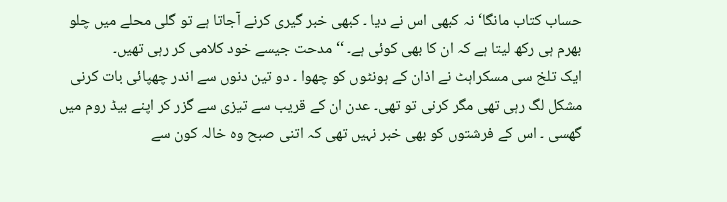حساب کتاب مانگا‘ نہ کبھی اس نے دیا ۔ کبھی خبر گیری کرنے آجاتا ہے تو گلی محلے میں چلو بھرم ہی رکھ لیتا ہے کہ ان کا بھی کوئی ہے۔ ‘‘ مدحت جیسے خود کلامی کر رہی تھیں۔
ایک تلخ سی مسکراہٹ نے اذان کے ہونٹوں کو چھوا ۔ دو تین دنوں سے اندر چھپائی بات کرنی مشکل لگ رہی تھی مگر کرنی تو تھی۔ عدن ان کے قریب سے تیزی سے گزر کر اپنے بیڈ روم میں گھسی ۔ اس کے فرشتوں کو بھی خبر نہیں تھی کہ اتنی صبح وہ خالہ کون سے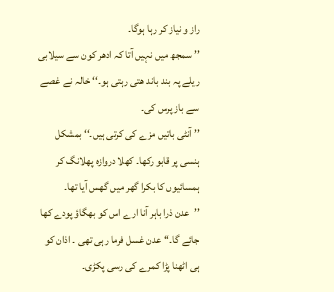راز و نیاز کر رہا ہوگا۔
’’ سمجھ میں نہیں آتا کہ ادھر کون سے سیلابی ریلے پہ بند باند ھتی رہتی ہو۔‘‘ خالہ نے غصے سے باز پرس کی۔
’’ آنٹی باتیں مزے کی کرتی ہیں۔‘‘ بمشکل ہنسی پر قابو رکھا۔ کھلا دروازہ پھلانگ کر ہمسائیوں کا بکرا گھر میں گھس آیا تھا۔
’’عدن ذرا باہر آنا ارے اس کو بھگاؤ پودے کھا جائے گا۔‘‘ عدن غسل فرما رہی تھی ۔ اذان کو ہی اٹھنا پڑا کمرے کی رسی پکڑی۔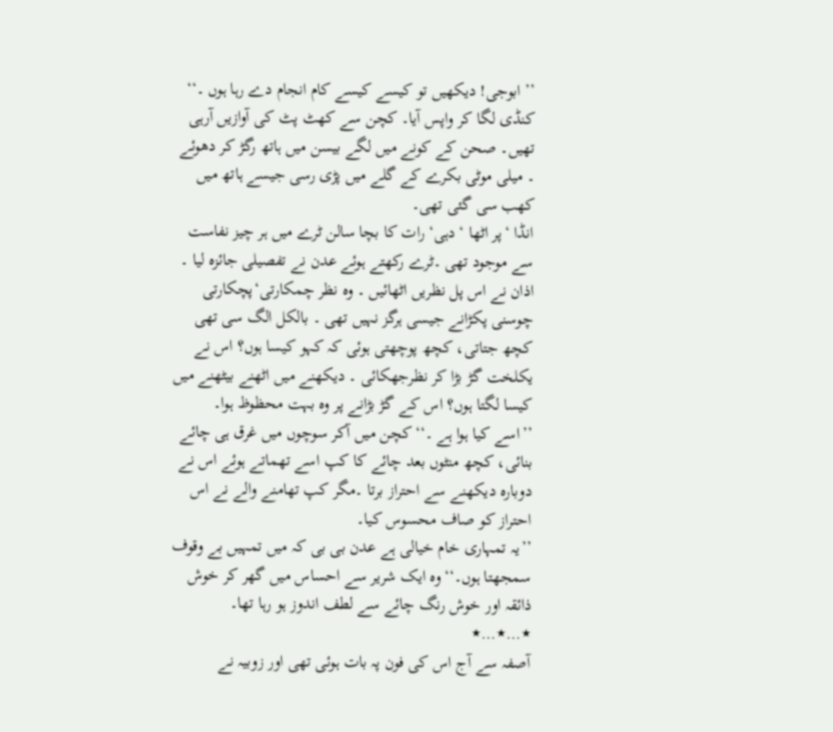’’ ابوجی! دیکھیں تو کیسے کیسے کام انجام دے رہا ہوں ۔‘‘ کنڈی لگا کر واپس آیا۔ کچن سے کھٹ پٹ کی آوازیں آرہی تھیں۔ صحن کے کونے میں لگے بیسن میں ہاتھ رگڑ کر دھوئے ۔ میلی موٹی بکرے کے گلے میں پڑی رسی جیسے ہاتھ میں کھب سی گئی تھی۔
انڈا ‘پر اٹھا ‘دہی‘ رات کا بچا سالن ٹرے میں ہر چیز نفاست سے موجود تھی ۔ٹرے رکھتے ہوئے عدن نے تفصیلی جائزہ لیا ۔ اذان نے اس پل نظریں اٹھائیں ۔ وہ نظر چمکارتی‘پچکارتی چوسنی پکڑانے جیسی ہرگز نہیں تھی ۔ بالکل الگ سی تھی کچھ جتاتی، کچھ پوچھتی ہوئی کہ کہو کیسا ہوں؟ اس نے یکلخت گڑ بڑا کر نظرجھکائی ۔ دیکھنے میں اٹھنے بیٹھنے میں کیسا لگتا ہوں؟ اس کے گڑ بڑانے پر وہ بہت محظوظ ہوا۔
’’اسے کیا ہوا ہے ۔‘‘کچن میں آکر سوچوں میں غرق ہی چائے بنائی، کچھ منٹوں بعد چائے کا کپ اسے تھماتے ہوئے اس نے دوبارہ دیکھنے سے احتراز برتا ۔مگر کپ تھامنے والے نے اس احتراز کو صاف محسوس کیا۔
’’یہ تمہاری خام خیالی ہے عدن بی بی کہ میں تمہیں بے وقوف سمجھتا ہوں۔‘‘ وہ ایک شریر سے احساس میں گھر کر خوش ذائقہ اور خوش رنگ چائے سے لطف اندوز ہو رہا تھا۔
٭…٭…٭
آصفہ سے آج اس کی فون پہ بات ہوئی تھی اور زوبیہ نے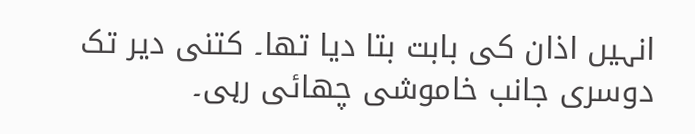انہیں اذان کی بابت بتا دیا تھا۔ کتنی دیر تک دوسری جانب خاموشی چھائی رہی۔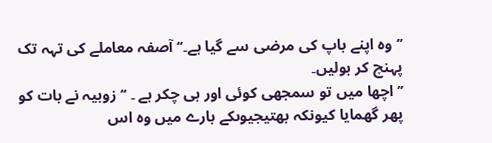’’وہ اپنے باپ کی مرضی سے گیا ہے۔‘‘ آصفہ معاملے کی تہہ تک پہنچ کر بولیں۔
’’اچھا میں تو سمجھی کوئی اور ہی چکر ہے ۔ ‘‘ زوبیہ نے بات کو پھر گھمایا کیونکہ بھتیجیوںکے بارے میں وہ اس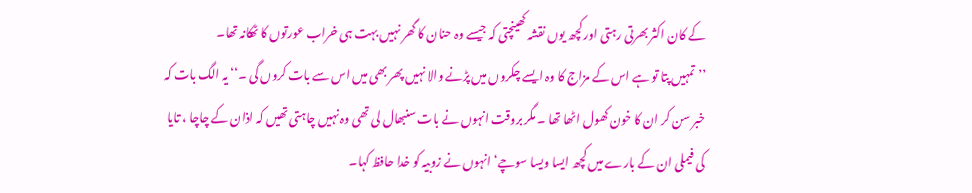کے کان اکثر بھرتی رہتی اور کچھ یوں نقشہ کھینچتی کہ جیسے وہ حنان کا گھر نہیں بہت ہی خراب عورتوں کا ٹھکانہ تھا۔
’’تمہیں پتا تو ہے اس کے مزاج کا وہ ایسے چکروں میں پڑنے والا نہیں پھر بھی میں اس سے بات کروں گی ۔‘‘ یہ الگ بات کہ خبر سن کر ان کا خون کھول اٹھا تھا ۔ مگر بروقت انہوں نے بات سنبھال لی تھی وہ نہیں چاہتی تھیں کہ اذان کے چاچا ، تایا کی فیملی ان کے بارے میں کچھ ایسا ویسا سوچے‘ انہوں نے زوبیہ کو خدا حافظ کہا۔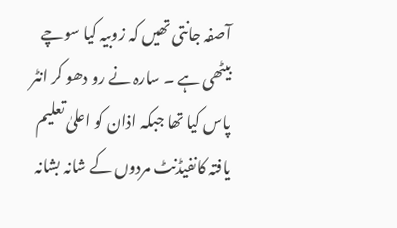آصفہ جانتی تھیں کہ زوبیہ کیا سوچے بیٹھی ہے ۔ سارہ نے رو دھو کر انٹر پاس کیا تھا جبکہ اذان کو اعلیٰ تعلیم یافتہ کانفیڈنٹ مردوں کے شانہ بشانہ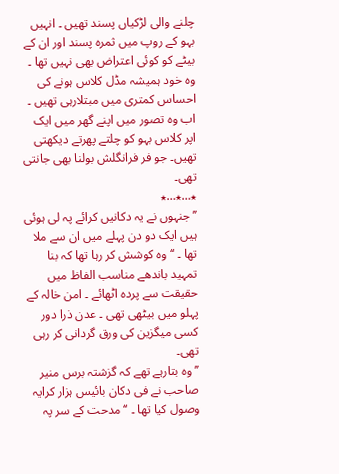چلنے والی لڑکیاں پسند تھیں ۔ انہیں بہو کے روپ میں ثمرہ پسند اور ان کے بیٹے کو کوئی اعتراض بھی نہیں تھا ۔ وہ خود ہمیشہ مڈل کلاس ہونے کی احساس کمتری میں مبتلارہی تھیں ۔ اب وہ تصور میں اپنے گھر میں ایک اپر کلاس بہو کو چلتے پھرتے دیکھتی تھیں۔ جو فر فرانگلش بولنا بھی جانتی تھی۔
٭…٭…٭
’’ جنہوں نے یہ دکانیں کرائے پہ لی ہوئی ہیں ایک دو دن پہلے میں ان سے ملا تھا ۔ ‘‘ وہ کوشش کر رہا تھا کہ بنا تمہید باندھے مناسب الفاظ میں حقیقت سے پردہ اٹھائے ۔ امن خالہ کے پہلو میں بیٹھی تھی ۔ عدن ذرا دور کسی میگزین کی ورق گردانی کر رہی تھی۔
’’ وہ بتارہے تھے کہ گزشتہ برس منیر صاحب نے فی دکان بائیس ہزار کرایہ وصول کیا تھا ۔ ‘‘ مدحت کے سر پہ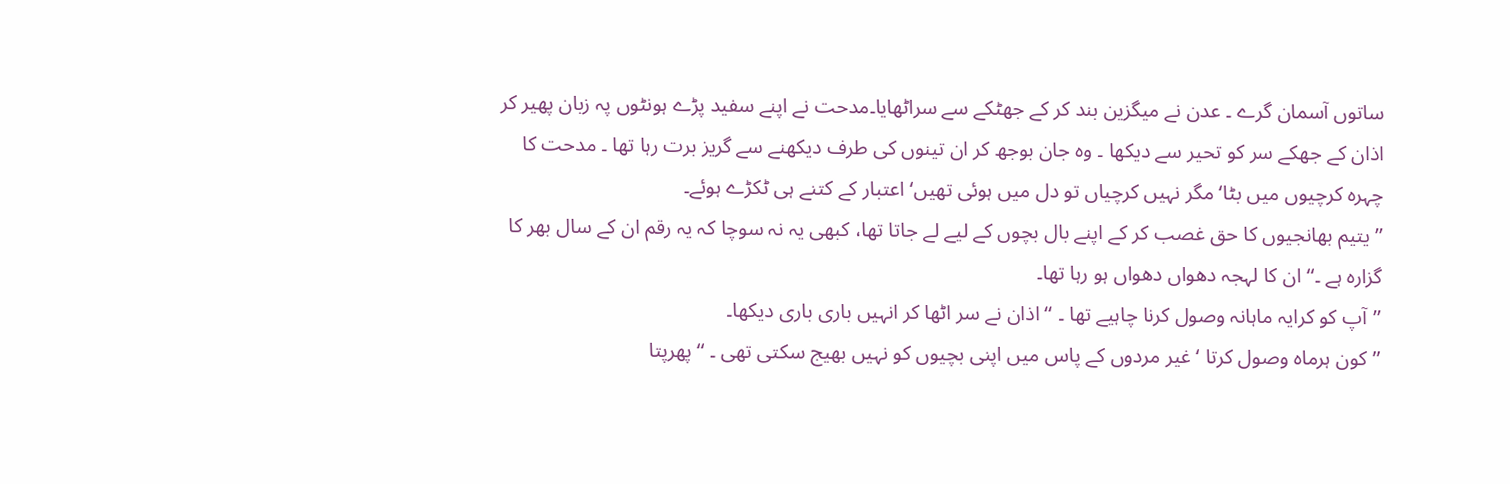ساتوں آسمان گرے ۔ عدن نے میگزین بند کر کے جھٹکے سے سراٹھایا۔مدحت نے اپنے سفید پڑے ہونٹوں پہ زبان پھیر کر اذان کے جھکے سر کو تحیر سے دیکھا ۔ وہ جان بوجھ کر ان تینوں کی طرف دیکھنے سے گریز برت رہا تھا ۔ مدحت کا چہرہ کرچیوں میں بٹا‘ مگر نہیں کرچیاں تو دل میں ہوئی تھیں‘ اعتبار کے کتنے ہی ٹکڑے ہوئے۔
’’ یتیم بھانجیوں کا حق غصب کر کے اپنے بال بچوں کے لیے لے جاتا تھا، کبھی یہ نہ سوچا کہ یہ رقم ان کے سال بھر کا گزارہ ہے ۔‘‘ ان کا لہجہ دھواں دھواں ہو رہا تھا۔
’’آپ کو کرایہ ماہانہ وصول کرنا چاہیے تھا ۔ ‘‘ اذان نے سر اٹھا کر انہیں باری باری دیکھا۔
’’کون ہرماہ وصول کرتا ‘غیر مردوں کے پاس میں اپنی بچیوں کو نہیں بھیج سکتی تھی ۔ ‘‘ پھرپتا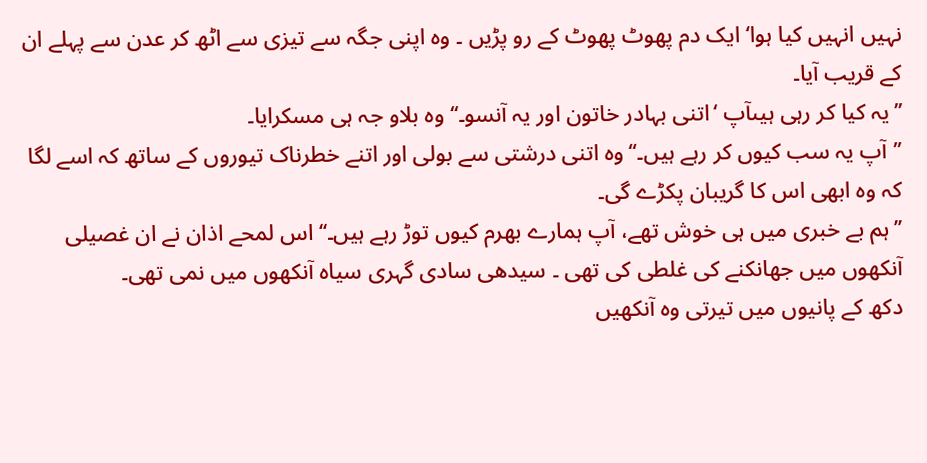نہیں انہیں کیا ہوا‘ ایک دم پھوٹ پھوٹ کے رو پڑیں ۔ وہ اپنی جگہ سے تیزی سے اٹھ کر عدن سے پہلے ان کے قریب آیا۔
’’یہ کیا کر رہی ہیںآپ ‘اتنی بہادر خاتون اور یہ آنسو۔‘‘ وہ بلاو جہ ہی مسکرایا۔
’’آپ یہ سب کیوں کر رہے ہیں۔‘‘وہ اتنی درشتی سے بولی اور اتنے خطرناک تیوروں کے ساتھ کہ اسے لگا کہ وہ ابھی اس کا گریبان پکڑے گی۔
’’ہم بے خبری میں ہی خوش تھے، آپ ہمارے بھرم کیوں توڑ رہے ہیں۔‘‘ اس لمحے اذان نے ان غصیلی آنکھوں میں جھانکنے کی غلطی کی تھی ۔ سیدھی سادی گہری سیاہ آنکھوں میں نمی تھی۔
دکھ کے پانیوں میں تیرتی وہ آنکھیں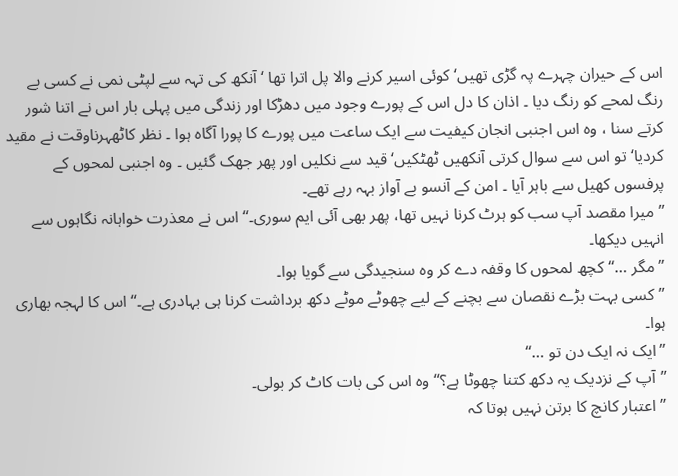اس کے حیران چہرے پہ گڑی تھیں‘ کوئی اسیر کرنے والا پل اترا تھا ‘ آنکھ کی تہہ سے لپٹی نمی نے کسی بے رنگ لمحے کو رنگ دیا ۔ اذان کا دل اس کے پورے وجود میں دھڑکا اور زندگی میں پہلی بار اس نے اتنا شور کرتے سنا ، وہ اس اجنبی انجان کیفیت سے ایک ساعت میں پورے کا پورا آگاہ ہوا ۔ نظر کاٹھہرناوقت نے مقید کردیا‘تو اس سے سوال کرتی آنکھیں ٹھٹکیں‘قید سے نکلیں اور پھر جھک گئیں ۔ وہ اجنبی لمحوں کے پرفسوں کھیل سے باہر آیا ۔ امن کے آنسو بے آواز بہہ رہے تھے۔
’’میرا مقصد آپ سب کو ہرٹ کرنا نہیں تھا، پھر بھی آئی ایم سوری۔‘‘ اس نے معذرت خواہانہ نگاہوں سے انہیں دیکھا۔
’’مگر …‘‘کچھ لمحوں کا وقفہ دے کر وہ سنجیدگی سے گویا ہوا۔
’’کسی بہت بڑے نقصان سے بچنے کے لیے چھوٹے موٹے دکھ برداشت کرنا ہی بہادری ہے۔‘‘ اس کا لہجہ بھاری ہوا۔
’’ایک نہ ایک دن تو …‘‘
’’آپ کے نزدیک یہ دکھ کتنا چھوٹا ہے؟‘‘ وہ اس کی بات کاٹ کر بولی۔
’’اعتبار کانچ کا برتن نہیں ہوتا کہ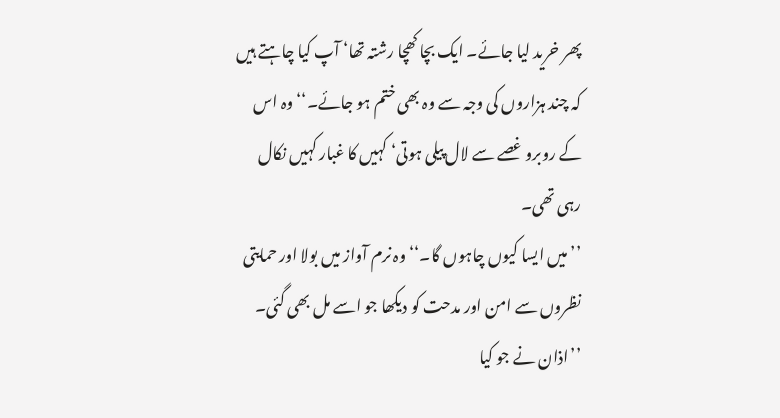پھر خرید لیا جائے۔ ایک بچا کھچا رشتہ تھا‘ آپ کیا چاہتے ہیں کہ چند ہزاروں کی وجہ سے وہ بھی ختم ہو جائے۔‘‘ وہ اس کے روبرو غصے سے لال پیلی ہوتی‘ کہیں کا غبار کہیں نکال رہی تھی۔
’’ میں ایسا کیوں چاہوں گا۔‘‘ وہ نرم آواز میں بولا اور حمایتی نظروں سے امن اور مدحت کو دیکھا جو اسے مل بھی گئی۔
’’اذان نے جو کیا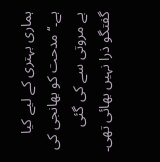ہماری بہتری کے لیے کیا ہے۔‘‘ مدحت کو بھانجی کی بے مروتی سے کی گئی گفتگو ذرا نہیں بھائی تھی۔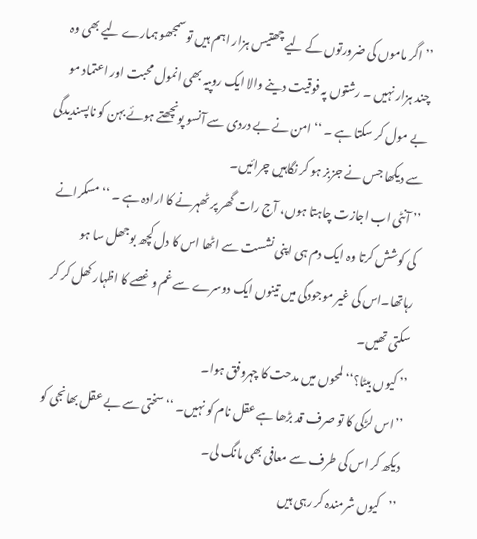’’اگر ماموں کی ضرورتوں کے لیے چھتیس ہزار اہم ہیں تو سمجھو ہمارے لیے بھی وہ چند ہزار نہیں ۔ رشتوں پہ فوقیت دینے والا ایک روپیہ بھی انمول محبت اور اعتماد مو بے مول کر سکتا ہے ۔ ‘‘ امن نے بے دردی سے آنسو پونچھتے ہوئے بہن کو ناپسندیدگی سے دیکھا جس نے جزبز ہو کر نگاہیں چرائیں۔
’’ آنٹی اب اجازت چاہتا ہوں، آج رات گھر پر ٹھہرنے کا ارادہ ہے ۔ ‘‘ مسکرانے کی کوشش کرتا وہ ایک دم ہی اپنی نشست سے اٹھا اس کا دل کچھ بوجھل سا ہو رہاتھا۔اس کی غیر موجودگی میں تینوں ایک دوسرے سے غم و غصے کا اظہار کھل کر کر سکتی تھیں۔
’’ کیوں بیٹا؟‘‘ لمحوں میں مدحت کا چہروفق ہوا۔
’’اس لڑکی کا تو صرف قد بڑھا ہے عقل نام کو نہیں۔ ‘‘ سختی سے بے عقل بھانجی کو دیکھ کر اس کی طرف سے معافی بھی مانگ لی۔
’’کیوں شرمندہ کر رہی ہیں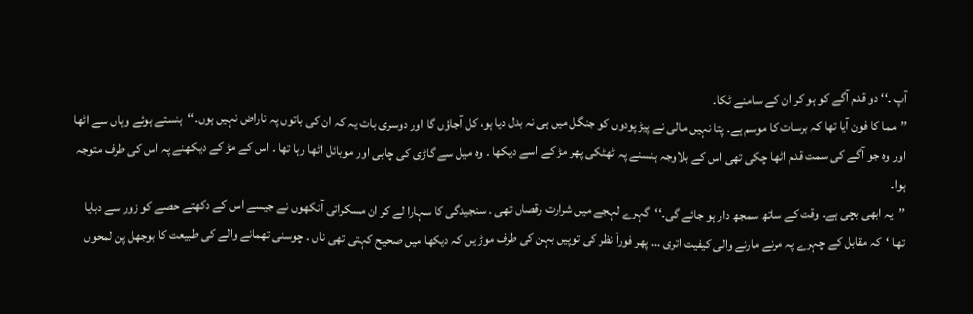آپ ۔‘‘ دو قدم آگے کو ہو کر ان کے سامنے ٹکا۔
’’مما کا فون آیا تھا کہ برسات کا موسم ہے۔ پتا نہیں مالی نے پیڑ پودوں کو جنگل میں ہی نہ بدل دیا ہو، کل آجاؤں گا اور دوسری بات یہ کہ ان کی باتوں پہ ناراض نہیں ہوں۔‘‘ہنستے ہوئے وہاں سے اٹھا اور وہ جو آگے کی سمت قدم اٹھا چکی تھی اس کے بلاوجہ ہنسنے پہ ٹھٹکی پھر مڑ کے اسے دیکھا ۔ وہ میل سے گاڑی کی چابی اور موبائل اٹھا رہا تھا ۔ اس کے مڑ کے دیکھنے پہ اس کی طرف متوجہ ہوا۔
’’یہ ابھی بچی ہے۔ وقت کے ساتھ سمجھ دار ہو جائے گی۔‘‘گہرے لہجے میں شرارت رقصاں تھی ۔ سنجیدگی کا سہارا لے کر ان مسکراتی آنکھوں نے جیسے اس کے دکھتے حصے کو زور سے دبایا تھا ‘کہ مقابل کے چہرے پہ مرنے مارنے والی کیفیت اتری … پھر فوراَ نظر کی توپیں بہن کی طرف موڑ یں کہ دیکھا میں صحیح کہتی تھی ناں ۔ چوسنی تھمانے والے کی طبیعت کا بوجھل پن لمحوں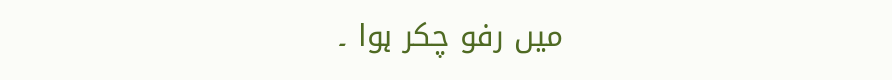میں رفو چکر ہوا ۔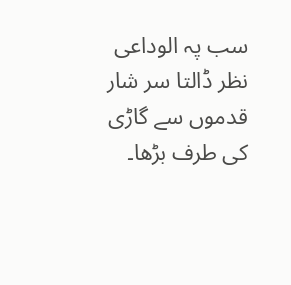سب پہ الوداعی نظر ڈالتا سر شار قدموں سے گاڑی کی طرف بڑھا۔